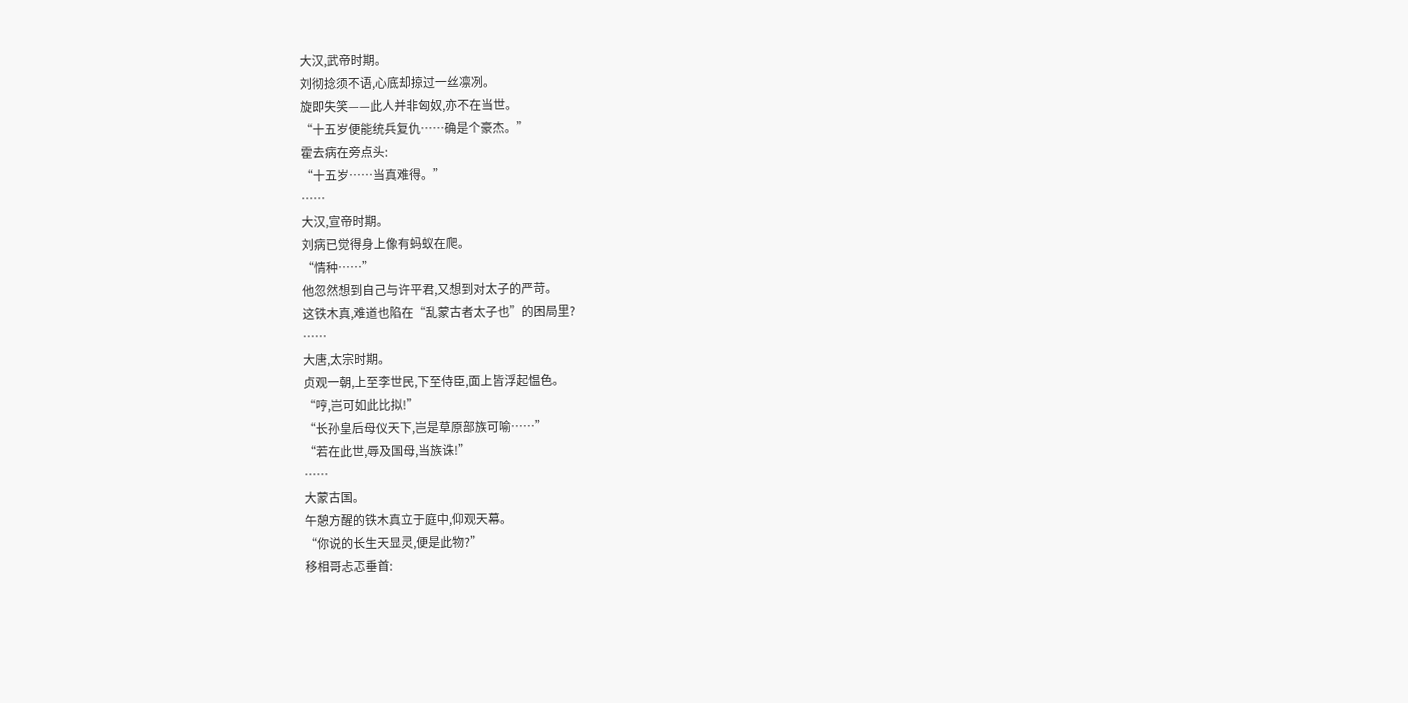大汉,武帝时期。
刘彻捻须不语,心底却掠过一丝凛冽。
旋即失笑——此人并非匈奴,亦不在当世。
“十五岁便能统兵复仇……确是个豪杰。”
霍去病在旁点头:
“十五岁……当真难得。”
……
大汉,宣帝时期。
刘病已觉得身上像有蚂蚁在爬。
“情种……”
他忽然想到自己与许平君,又想到对太子的严苛。
这铁木真,难道也陷在“乱蒙古者太子也”的困局里?
……
大唐,太宗时期。
贞观一朝,上至李世民,下至侍臣,面上皆浮起愠色。
“哼,岂可如此比拟!”
“长孙皇后母仪天下,岂是草原部族可喻……”
“若在此世,辱及国母,当族诛!”
……
大蒙古国。
午憩方醒的铁木真立于庭中,仰观天幕。
“你说的长生天显灵,便是此物?”
移相哥忐忑垂首: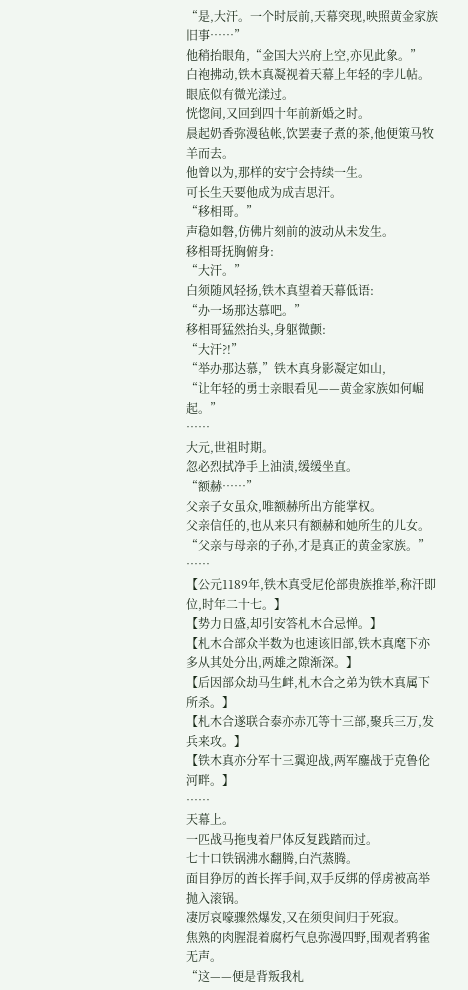“是,大汗。一个时辰前,天幕突现,映照黄金家族旧事……”
他稍抬眼角,“金国大兴府上空,亦见此象。”
白袍拂动,铁木真凝视着天幕上年轻的孛儿帖。
眼底似有微光漾过。
恍惚间,又回到四十年前新婚之时。
晨起奶香弥漫毡帐,饮罢妻子煮的茶,他便策马牧羊而去。
他曾以为,那样的安宁会持续一生。
可长生天要他成为成吉思汗。
“移相哥。”
声稳如磐,仿佛片刻前的波动从未发生。
移相哥抚胸俯身:
“大汗。”
白须随风轻扬,铁木真望着天幕低语:
“办一场那达慕吧。”
移相哥猛然抬头,身躯微颤:
“大汗?!”
“举办那达慕,”铁木真身影凝定如山,
“让年轻的勇士亲眼看见——黄金家族如何崛起。”
……
大元,世祖时期。
忽必烈拭净手上油渍,缓缓坐直。
“额赫……”
父亲子女虽众,唯额赫所出方能掌权。
父亲信任的,也从来只有额赫和她所生的儿女。
“父亲与母亲的子孙,才是真正的黄金家族。”
……
【公元1189年,铁木真受尼伦部贵族推举,称汗即位,时年二十七。】
【势力日盛,却引安答札木合忌惮。】
【札木合部众半数为也速该旧部,铁木真麾下亦多从其处分出,两雄之隙渐深。】
【后因部众劫马生衅,札木合之弟为铁木真属下所杀。】
【札木合遂联合泰亦赤兀等十三部,聚兵三万,发兵来攻。】
【铁木真亦分军十三翼迎战,两军鏖战于克鲁伦河畔。】
……
天幕上。
一匹战马拖曳着尸体反复践踏而过。
七十口铁锅沸水翻腾,白汽蒸腾。
面目狰厉的酋长挥手间,双手反绑的俘虏被高举抛入滚锅。
凄厉哀嚎骤然爆发,又在须臾间归于死寂。
焦熟的肉腥混着腐朽气息弥漫四野,围观者鸦雀无声。
“这——便是背叛我札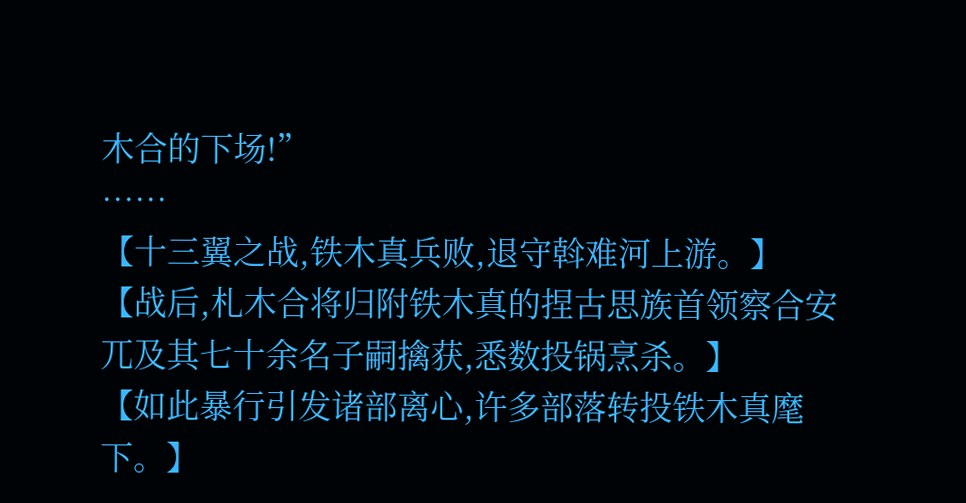木合的下场!”
……
【十三翼之战,铁木真兵败,退守斡难河上游。】
【战后,札木合将归附铁木真的捏古思族首领察合安兀及其七十余名子嗣擒获,悉数投锅烹杀。】
【如此暴行引发诸部离心,许多部落转投铁木真麾下。】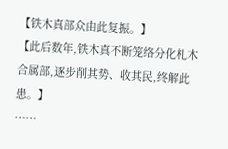【铁木真部众由此复振。】
【此后数年,铁木真不断笼络分化札木合属部,逐步削其势、收其民,终解此患。】
……